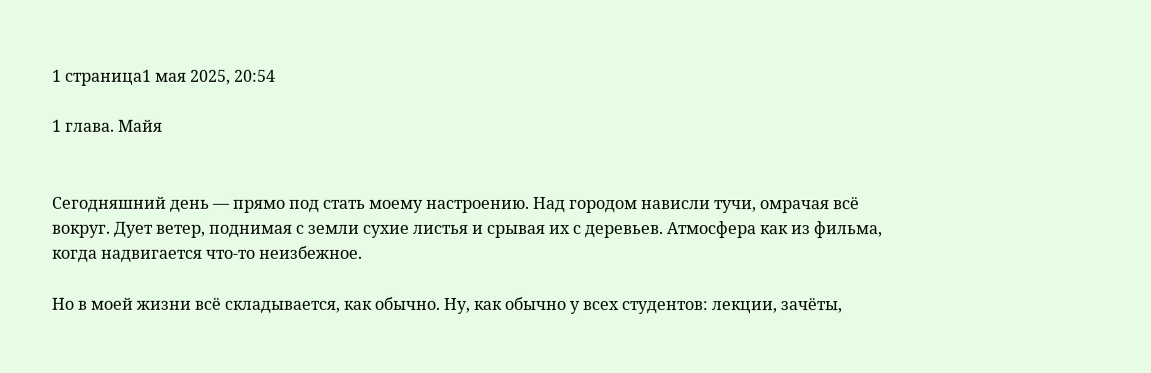1 страница1 мая 2025, 20:54

1 глава. Майя


Сегодняшний день — прямо под стать моему настроению. Над городом нависли тучи, омрачая всё вокруг. Дует ветер, поднимая с земли сухие листья и срывая их с деревьев. Атмосфера как из фильма, когда надвигается что-то неизбежное.

Но в моей жизни всё складывается, как обычно. Ну, как обычно у всех студентов: лекции, зачёты,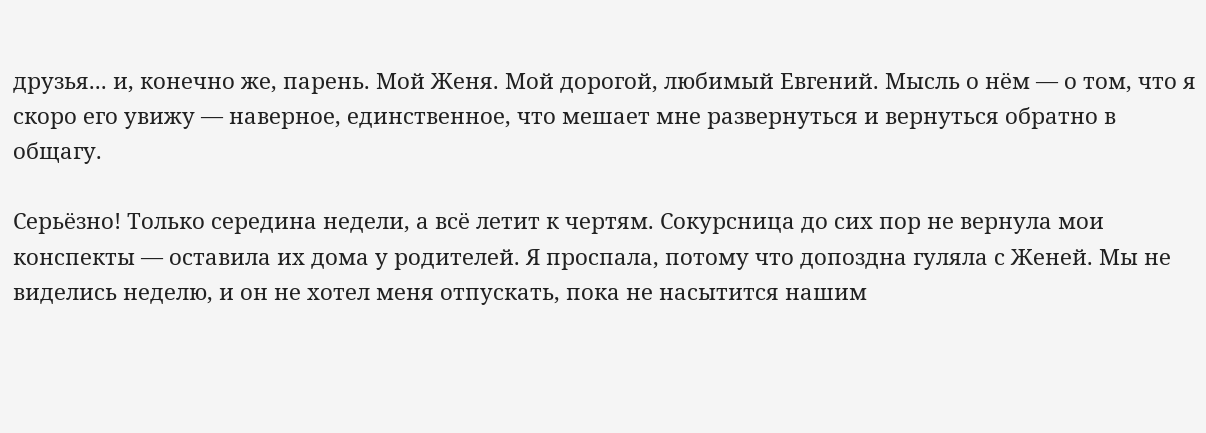друзья... и, конечно же, парень. Мой Женя. Мой дорогой, любимый Евгений. Мысль о нём — о том, что я скоро его увижу — наверное, единственное, что мешает мне развернуться и вернуться обратно в общагу.

Серьёзно! Только середина недели, а всё летит к чертям. Сокурсница до сих пор не вернула мои конспекты — оставила их дома у родителей. Я проспала, потому что допоздна гуляла с Женей. Мы не виделись неделю, и он не хотел меня отпускать, пока не насытится нашим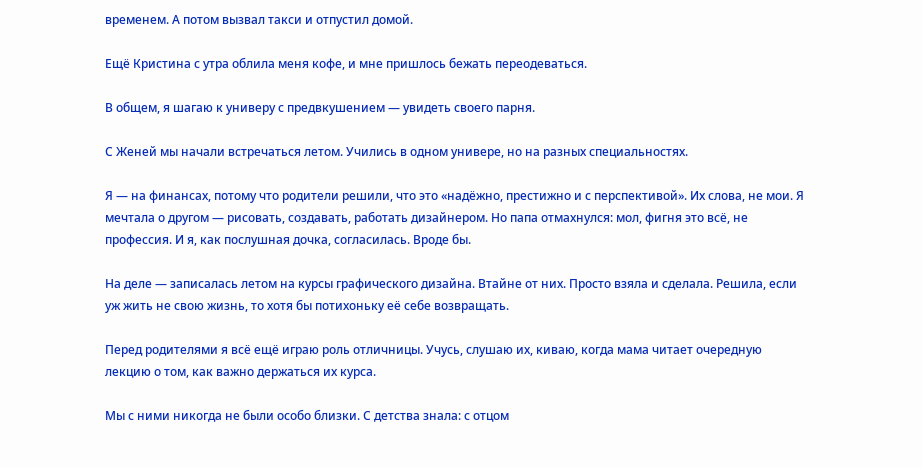временем. А потом вызвал такси и отпустил домой.

Ещё Кристина с утра облила меня кофе, и мне пришлось бежать переодеваться.

В общем, я шагаю к универу с предвкушением — увидеть своего парня.

С Женей мы начали встречаться летом. Учились в одном универе, но на разных специальностях.

Я — на финансах, потому что родители решили, что это «надёжно, престижно и с перспективой». Их слова, не мои. Я мечтала о другом — рисовать, создавать, работать дизайнером. Но папа отмахнулся: мол, фигня это всё, не профессия. И я, как послушная дочка, согласилась. Вроде бы.

На деле — записалась летом на курсы графического дизайна. Втайне от них. Просто взяла и сделала. Решила, если уж жить не свою жизнь, то хотя бы потихоньку её себе возвращать.

Перед родителями я всё ещё играю роль отличницы. Учусь, слушаю их, киваю, когда мама читает очередную лекцию о том, как важно держаться их курса.

Мы с ними никогда не были особо близки. С детства знала: с отцом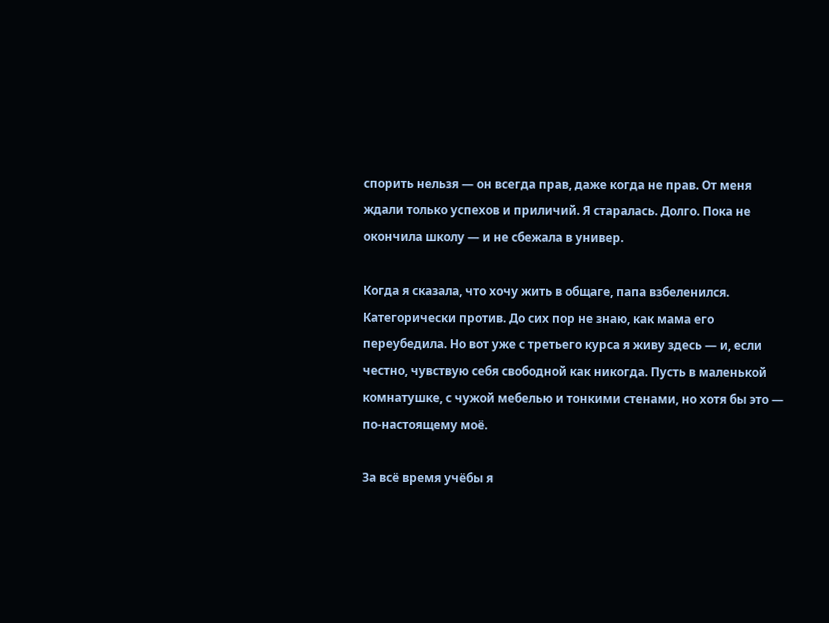спорить нельзя — он всегда прав, даже когда не прав. От меня ждали только успехов и приличий. Я старалась. Долго. Пока не окончила школу — и не сбежала в универ.

Когда я сказала, что хочу жить в общаге, папа взбеленился. Категорически против. До сих пор не знаю, как мама его переубедила. Но вот уже с третьего курса я живу здесь — и, если честно, чувствую себя свободной как никогда. Пусть в маленькой комнатушке, с чужой мебелью и тонкими стенами, но хотя бы это — по-настоящему моё.

За всё время учёбы я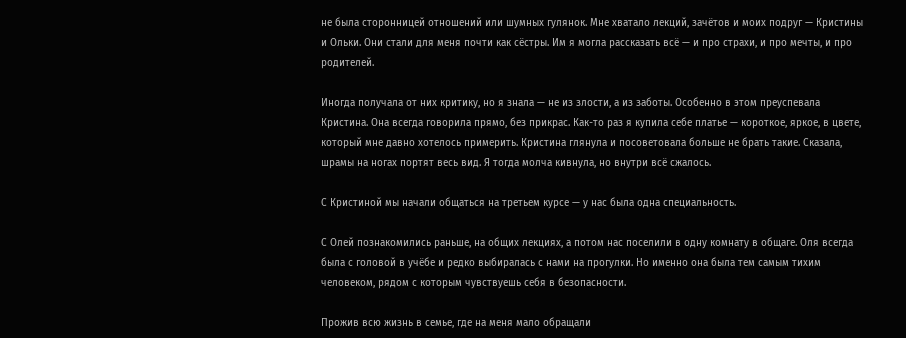не была сторонницей отношений или шумных гулянок. Мне хватало лекций, зачётов и моих подруг — Кристины и Ольки. Они стали для меня почти как сёстры. Им я могла рассказать всё — и про страхи, и про мечты, и про родителей.

Иногда получала от них критику, но я знала — не из злости, а из заботы. Особенно в этом преуспевала Кристина. Она всегда говорила прямо, без прикрас. Как-то раз я купила себе платье — короткое, яркое, в цвете, который мне давно хотелось примерить. Кристина глянула и посоветовала больше не брать такие. Сказала, шрамы на ногах портят весь вид. Я тогда молча кивнула, но внутри всё сжалось.

С Кристиной мы начали общаться на третьем курсе — у нас была одна специальность.

С Олей познакомились раньше, на общих лекциях, а потом нас поселили в одну комнату в общаге. Оля всегда была с головой в учёбе и редко выбиралась с нами на прогулки. Но именно она была тем самым тихим человеком, рядом с которым чувствуешь себя в безопасности.

Прожив всю жизнь в семье, где на меня мало обращали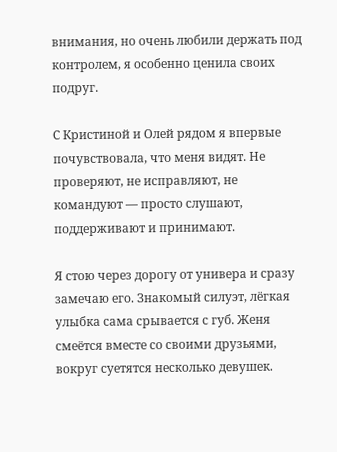внимания, но очень любили держать под контролем, я особенно ценила своих подруг.

С Кристиной и Олей рядом я впервые почувствовала, что меня видят. Не проверяют, не исправляют, не командуют — просто слушают, поддерживают и принимают.

Я стою через дорогу от универа и сразу замечаю его. Знакомый силуэт, лёгкая улыбка сама срывается с губ. Женя смеётся вместе со своими друзьями, вокруг суетятся несколько девушек.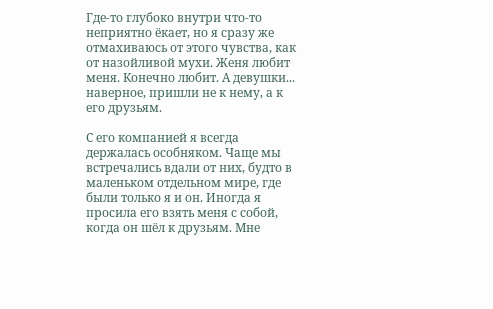Где-то глубоко внутри что-то неприятно ёкает, но я сразу же отмахиваюсь от этого чувства, как от назойливой мухи. Женя любит меня. Конечно любит. А девушки... наверное, пришли не к нему, а к его друзьям.

С его компанией я всегда держалась особняком. Чаще мы встречались вдали от них, будто в маленьком отдельном мире, где были только я и он. Иногда я просила его взять меня с собой, когда он шёл к друзьям. Мне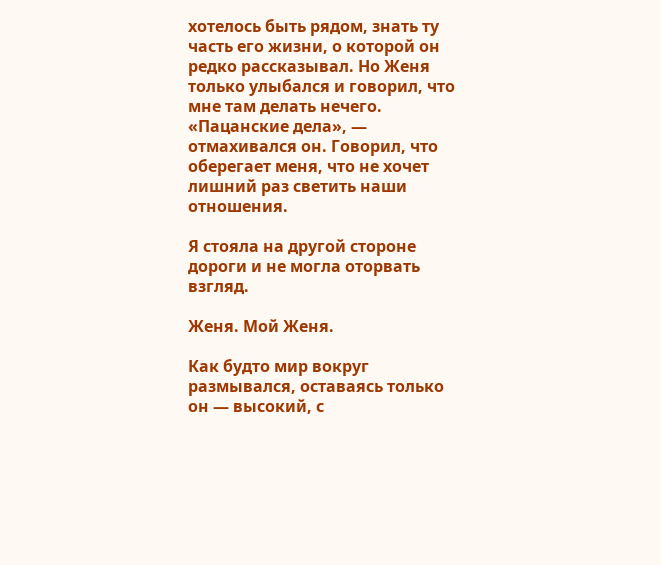хотелось быть рядом, знать ту часть его жизни, о которой он редко рассказывал. Но Женя только улыбался и говорил, что мне там делать нечего. «Пацанские дела», — отмахивался он. Говорил, что оберегает меня, что не хочет лишний раз светить наши отношения.

Я стояла на другой стороне дороги и не могла оторвать взгляд.

Женя. Мой Женя.

Как будто мир вокруг размывался, оставаясь только он — высокий, с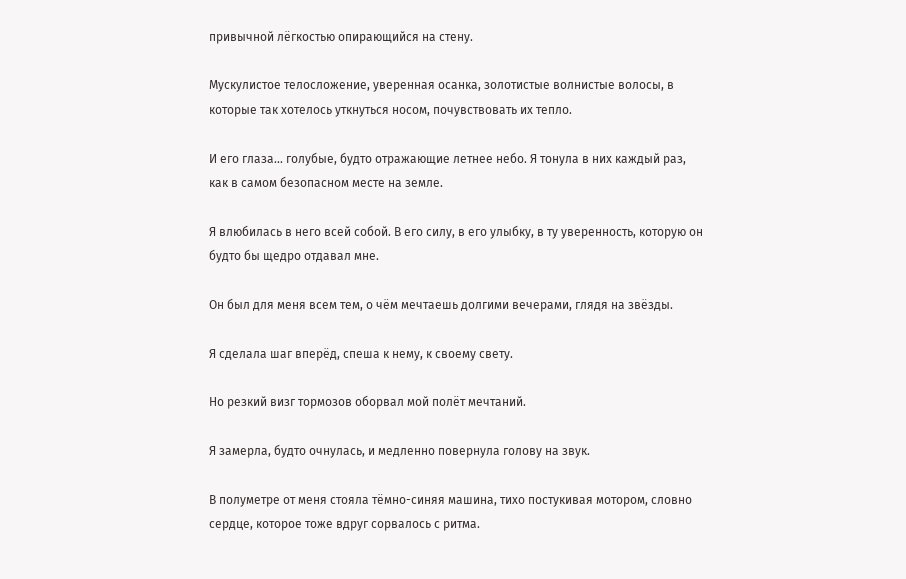привычной лёгкостью опирающийся на стену.

Мускулистое телосложение, уверенная осанка, золотистые волнистые волосы, в которые так хотелось уткнуться носом, почувствовать их тепло.

И его глаза... голубые, будто отражающие летнее небо. Я тонула в них каждый раз, как в самом безопасном месте на земле.

Я влюбилась в него всей собой. В его силу, в его улыбку, в ту уверенность, которую он будто бы щедро отдавал мне.

Он был для меня всем тем, о чём мечтаешь долгими вечерами, глядя на звёзды.

Я сделала шаг вперёд, спеша к нему, к своему свету.

Но резкий визг тормозов оборвал мой полёт мечтаний.

Я замерла, будто очнулась, и медленно повернула голову на звук.

В полуметре от меня стояла тёмно-синяя машина, тихо постукивая мотором, словно сердце, которое тоже вдруг сорвалось с ритма.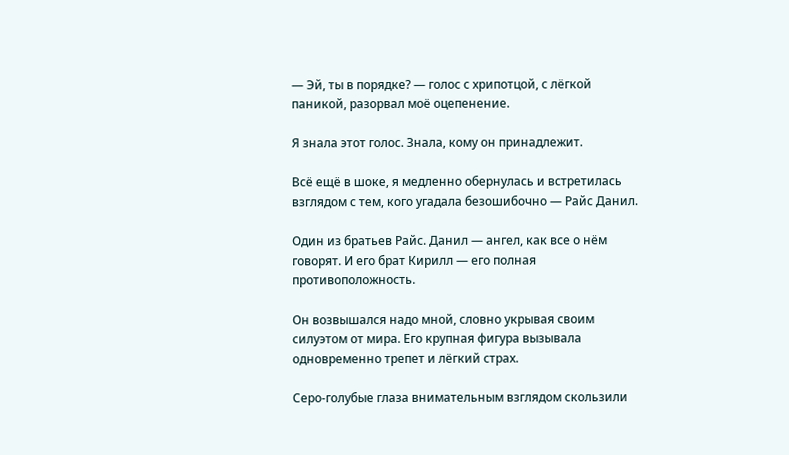— Эй, ты в порядке? — голос с хрипотцой, с лёгкой паникой, разорвал моё оцепенение.

Я знала этот голос. Знала, кому он принадлежит.

Всё ещё в шоке, я медленно обернулась и встретилась взглядом с тем, кого угадала безошибочно — Райс Данил.

Один из братьев Райс. Данил — ангел, как все о нём говорят. И его брат Кирилл — его полная противоположность.

Он возвышался надо мной, словно укрывая своим силуэтом от мира. Его крупная фигура вызывала одновременно трепет и лёгкий страх.

Серо-голубые глаза внимательным взглядом скользили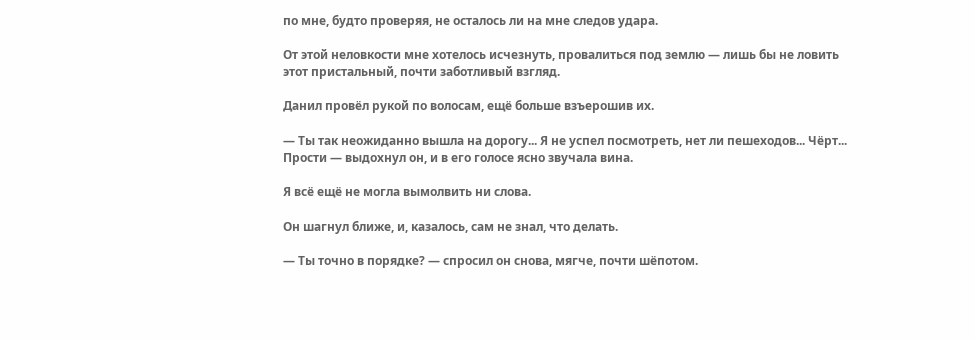по мне, будто проверяя, не осталось ли на мне следов удара.

От этой неловкости мне хотелось исчезнуть, провалиться под землю — лишь бы не ловить этот пристальный, почти заботливый взгляд.

Данил провёл рукой по волосам, ещё больше взъерошив их.

— Ты так неожиданно вышла на дорогу... Я не успел посмотреть, нет ли пешеходов... Чёрт... Прости — выдохнул он, и в его голосе ясно звучала вина.

Я всё ещё не могла вымолвить ни слова.

Он шагнул ближе, и, казалось, сам не знал, что делать.

— Ты точно в порядке? — спросил он снова, мягче, почти шёпотом.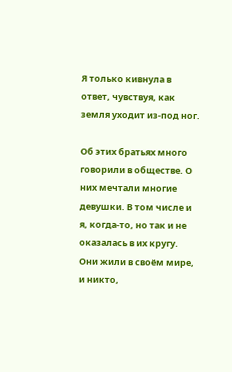Я только кивнула в ответ, чувствуя, как земля уходит из-под ног.

Об этих братьях много говорили в обществе. О них мечтали многие девушки. В том числе и я, когда-то, но так и не оказалась в их кругу. Они жили в своём мире, и никто,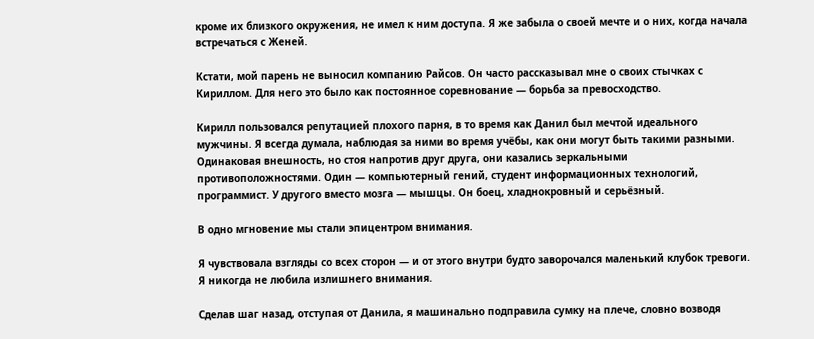кроме их близкого окружения, не имел к ним доступа. Я же забыла о своей мечте и о них, когда начала встречаться с Женей.

Кстати, мой парень не выносил компанию Райсов. Он часто рассказывал мне о своих стычках с Кириллом. Для него это было как постоянное соревнование — борьба за превосходство.

Кирилл пользовался репутацией плохого парня, в то время как Данил был мечтой идеального мужчины. Я всегда думала, наблюдая за ними во время учёбы, как они могут быть такими разными. Одинаковая внешность, но стоя напротив друг друга, они казались зеркальными противоположностями. Один — компьютерный гений, студент информационных технологий, программист. У другого вместо мозга — мышцы. Он боец, хладнокровный и серьёзный.

В одно мгновение мы стали эпицентром внимания.

Я чувствовала взгляды со всех сторон — и от этого внутри будто заворочался маленький клубок тревоги. Я никогда не любила излишнего внимания.

Сделав шаг назад, отступая от Данила, я машинально подправила сумку на плече, словно возводя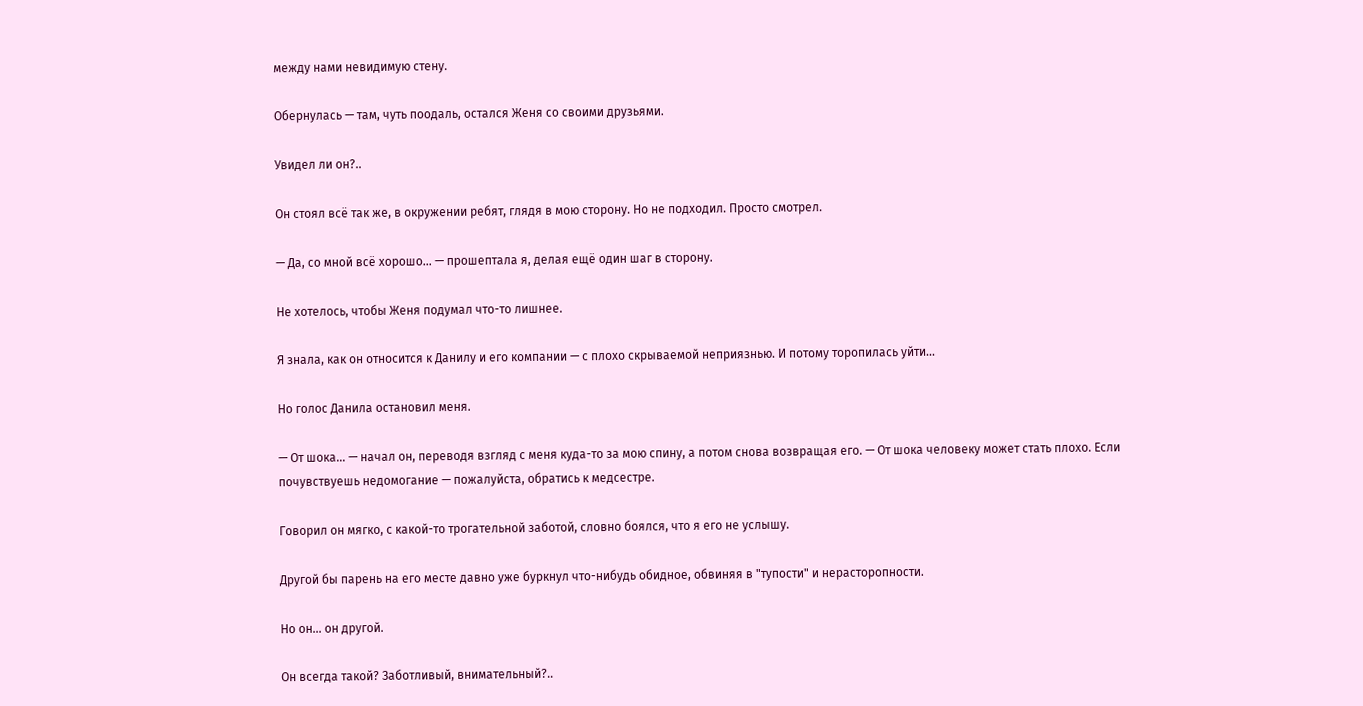между нами невидимую стену.

Обернулась — там, чуть поодаль, остался Женя со своими друзьями.

Увидел ли он?..

Он стоял всё так же, в окружении ребят, глядя в мою сторону. Но не подходил. Просто смотрел.

— Да, со мной всё хорошо... — прошептала я, делая ещё один шаг в сторону.

Не хотелось, чтобы Женя подумал что-то лишнее.

Я знала, как он относится к Данилу и его компании — с плохо скрываемой неприязнью. И потому торопилась уйти...

Но голос Данила остановил меня.

— От шока... — начал он, переводя взгляд с меня куда-то за мою спину, а потом снова возвращая его. — От шока человеку может стать плохо. Если почувствуешь недомогание — пожалуйста, обратись к медсестре.

Говорил он мягко, с какой-то трогательной заботой, словно боялся, что я его не услышу.

Другой бы парень на его месте давно уже буркнул что-нибудь обидное, обвиняя в "тупости" и нерасторопности.

Но он... он другой.

Он всегда такой? Заботливый, внимательный?..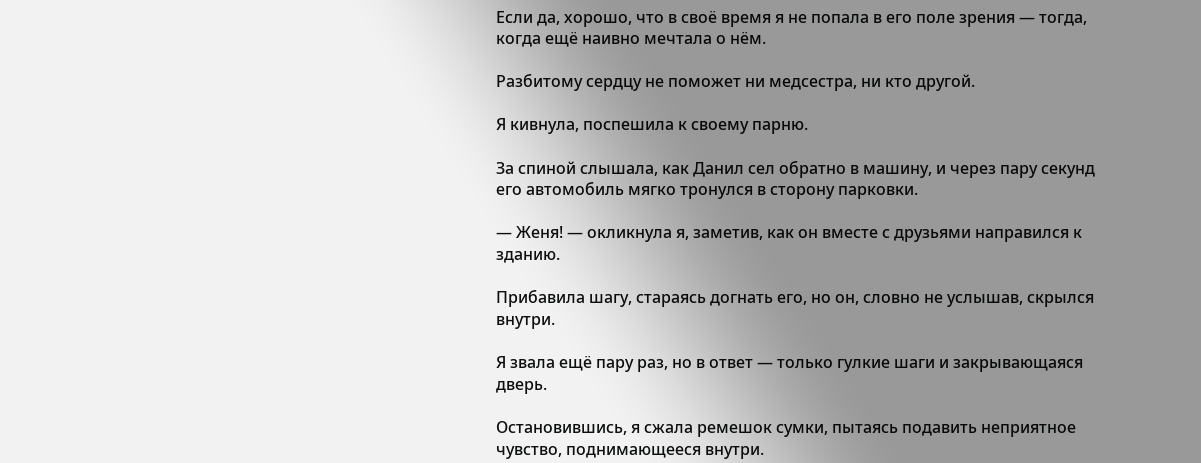Если да, хорошо, что в своё время я не попала в его поле зрения — тогда, когда ещё наивно мечтала о нём.

Разбитому сердцу не поможет ни медсестра, ни кто другой.

Я кивнула, поспешила к своему парню.

За спиной слышала, как Данил сел обратно в машину, и через пару секунд его автомобиль мягко тронулся в сторону парковки.

— Женя! — окликнула я, заметив, как он вместе с друзьями направился к зданию.

Прибавила шагу, стараясь догнать его, но он, словно не услышав, скрылся внутри.

Я звала ещё пару раз, но в ответ — только гулкие шаги и закрывающаяся дверь.

Остановившись, я сжала ремешок сумки, пытаясь подавить неприятное чувство, поднимающееся внутри.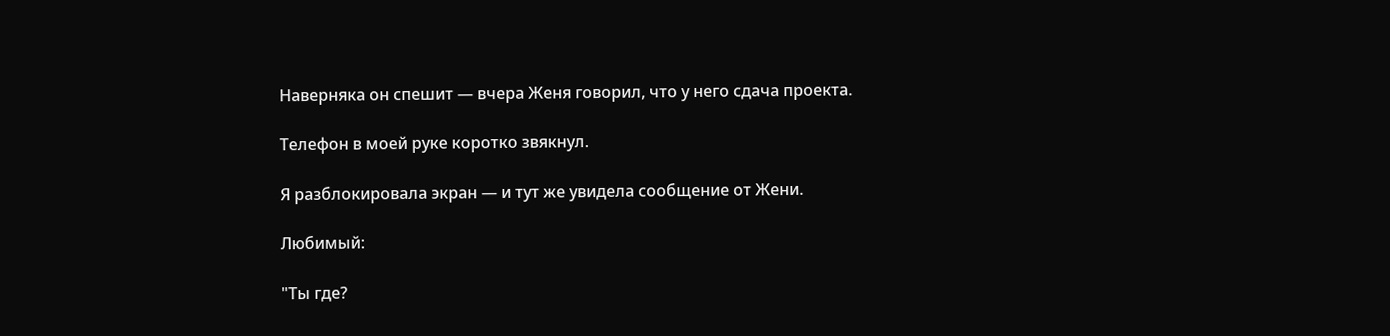Наверняка он спешит — вчера Женя говорил, что у него сдача проекта.

Телефон в моей руке коротко звякнул.

Я разблокировала экран — и тут же увидела сообщение от Жени.

Любимый:

"Ты где?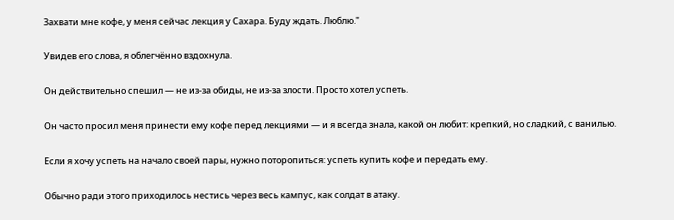Захвати мне кофе, у меня сейчас лекция у Сахара. Буду ждать. Люблю."

Увидев его слова, я облегчённо вздохнула.

Он действительно спешил — не из-за обиды, не из-за злости. Просто хотел успеть.

Он часто просил меня принести ему кофе перед лекциями — и я всегда знала, какой он любит: крепкий, но сладкий, с ванилью.

Если я хочу успеть на начало своей пары, нужно поторопиться: успеть купить кофе и передать ему.

Обычно ради этого приходилось нестись через весь кампус, как солдат в атаку.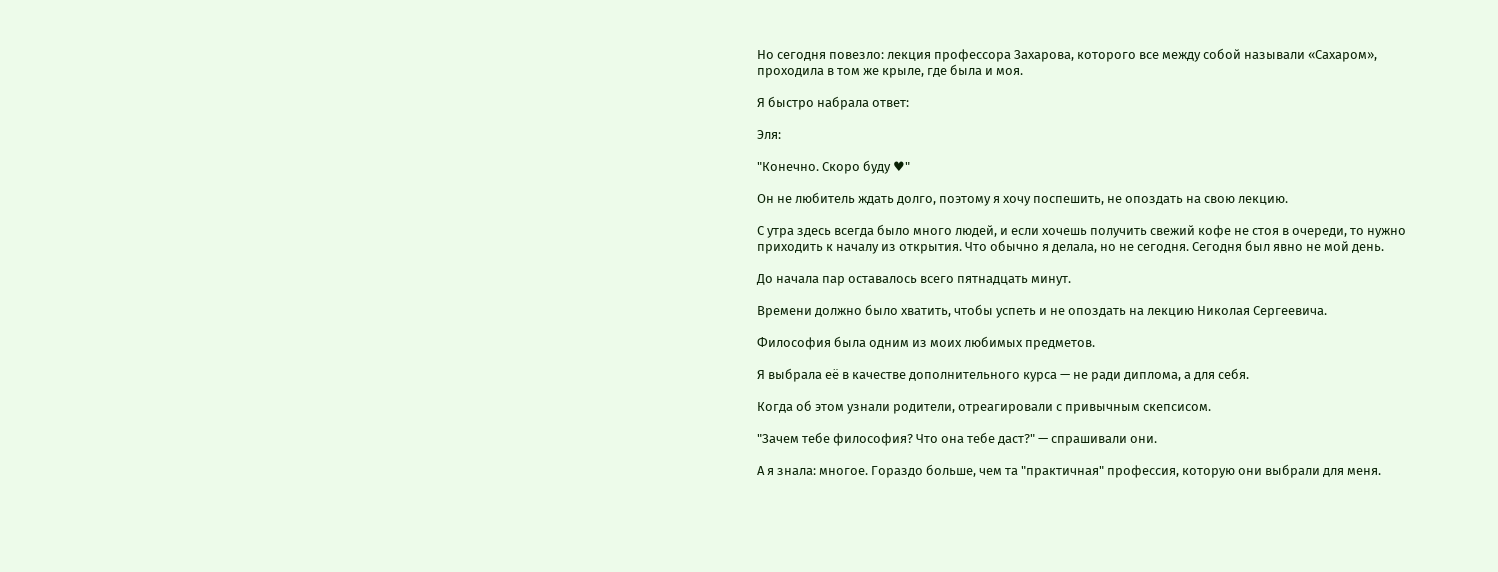Но сегодня повезло: лекция профессора Захарова, которого все между собой называли «Сахаром», проходила в том же крыле, где была и моя.

Я быстро набрала ответ:

Эля:

"Конечно. Скоро буду ♥"

Он не любитель ждать долго, поэтому я хочу поспешить, не опоздать на свою лекцию.

С утра здесь всегда было много людей, и если хочешь получить свежий кофе не стоя в очереди, то нужно приходить к началу из открытия. Что обычно я делала, но не сегодня. Сегодня был явно не мой день.

До начала пар оставалось всего пятнадцать минут.

Времени должно было хватить, чтобы успеть и не опоздать на лекцию Николая Сергеевича.

Философия была одним из моих любимых предметов.

Я выбрала её в качестве дополнительного курса — не ради диплома, а для себя.

Когда об этом узнали родители, отреагировали с привычным скепсисом.

"Зачем тебе философия? Что она тебе даст?" — спрашивали они.

А я знала: многое. Гораздо больше, чем та "практичная" профессия, которую они выбрали для меня.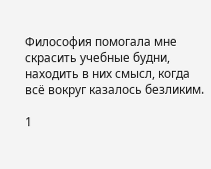Философия помогала мне скрасить учебные будни, находить в них смысл, когда всё вокруг казалось безликим.

1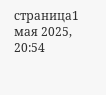страница1 мая 2025, 20:54